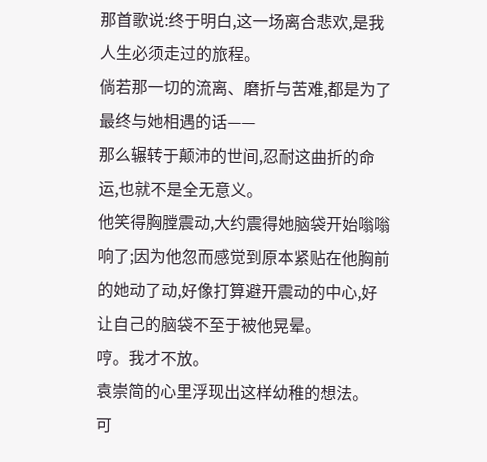那首歌说:终于明白,这一场离合悲欢,是我人生必须走过的旅程。
倘若那一切的流离、磨折与苦难,都是为了最终与她相遇的话——
那么辗转于颠沛的世间,忍耐这曲折的命运,也就不是全无意义。
他笑得胸膛震动,大约震得她脑袋开始嗡嗡响了;因为他忽而感觉到原本紧贴在他胸前的她动了动,好像打算避开震动的中心,好让自己的脑袋不至于被他晃晕。
哼。我才不放。
袁崇简的心里浮现出这样幼稚的想法。
可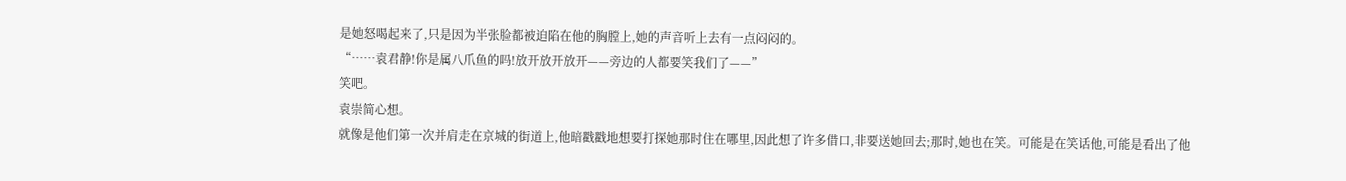是她怒喝起来了,只是因为半张脸都被迫陷在他的胸膛上,她的声音听上去有一点闷闷的。
“……袁君静!你是属八爪鱼的吗!放开放开放开——旁边的人都要笑我们了——”
笑吧。
袁崇简心想。
就像是他们第一次并肩走在京城的街道上,他暗戳戳地想要打探她那时住在哪里,因此想了许多借口,非要送她回去;那时,她也在笑。可能是在笑话他,可能是看出了他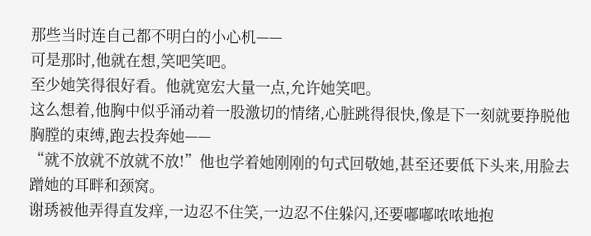那些当时连自己都不明白的小心机——
可是那时,他就在想,笑吧笑吧。
至少她笑得很好看。他就宽宏大量一点,允许她笑吧。
这么想着,他胸中似乎涌动着一股激切的情绪,心脏跳得很快,像是下一刻就要挣脱他胸膛的束缚,跑去投奔她——
“就不放就不放就不放!”他也学着她刚刚的句式回敬她,甚至还要低下头来,用脸去蹭她的耳畔和颈窝。
谢琇被他弄得直发痒,一边忍不住笑,一边忍不住躲闪,还要嘟嘟哝哝地抱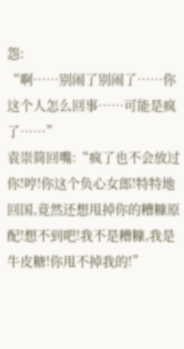怨:
“啊……别闹了别闹了……你这个人怎么回事……可能是疯了……”
袁崇简回嘴:“疯了也不会放过你!哼!你这个负心女郎!特特地回国,竟然还想甩掉你的糟糠原配!想不到吧!我不是糟糠,我是牛皮糖!你甩不掉我的!”